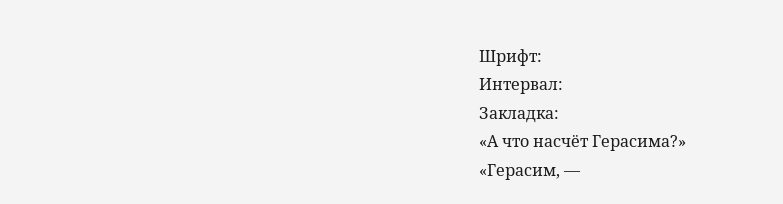Шрифт:
Интервал:
Закладка:
«А что насчёт Герасима?»
«Герасим, —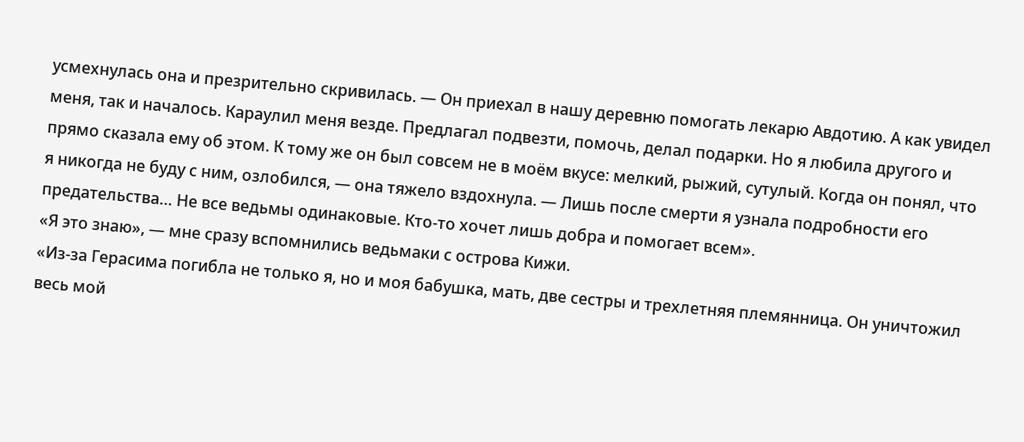усмехнулась она и презрительно скривилась. — Он приехал в нашу деревню помогать лекарю Авдотию. А как увидел меня, так и началось. Караулил меня везде. Предлагал подвезти, помочь, делал подарки. Но я любила другого и прямо сказала ему об этом. К тому же он был совсем не в моём вкусе: мелкий, рыжий, сутулый. Когда он понял, что я никогда не буду с ним, озлобился, — она тяжело вздохнула. — Лишь после смерти я узнала подробности его предательства… Не все ведьмы одинаковые. Кто-то хочет лишь добра и помогает всем».
«Я это знаю», — мне сразу вспомнились ведьмаки с острова Кижи.
«Из-за Герасима погибла не только я, но и моя бабушка, мать, две сестры и трехлетняя племянница. Он уничтожил весь мой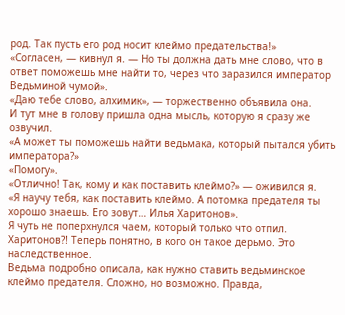род. Так пусть его род носит клеймо предательства!»
«Согласен, — кивнул я. — Но ты должна дать мне слово, что в ответ поможешь мне найти то, через что заразился император Ведьминой чумой».
«Даю тебе слово, алхимик», — торжественно объявила она.
И тут мне в голову пришла одна мысль, которую я сразу же озвучил.
«А может ты поможешь найти ведьмака, который пытался убить императора?»
«Помогу».
«Отлично! Так, кому и как поставить клеймо?» — оживился я.
«Я научу тебя, как поставить клеймо. А потомка предателя ты хорошо знаешь. Его зовут… Илья Харитонов».
Я чуть не поперхнулся чаем, который только что отпил. Харитонов⁈ Теперь понятно, в кого он такое дерьмо. Это наследственное.
Ведьма подробно описала, как нужно ставить ведьминское клеймо предателя. Сложно, но возможно. Правда,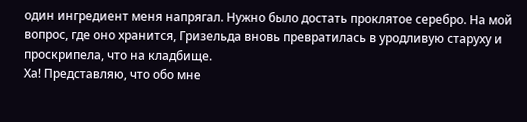один ингредиент меня напрягал. Нужно было достать проклятое серебро. На мой вопрос, где оно хранится, Гризельда вновь превратилась в уродливую старуху и проскрипела, что на кладбище.
Ха! Представляю, что обо мне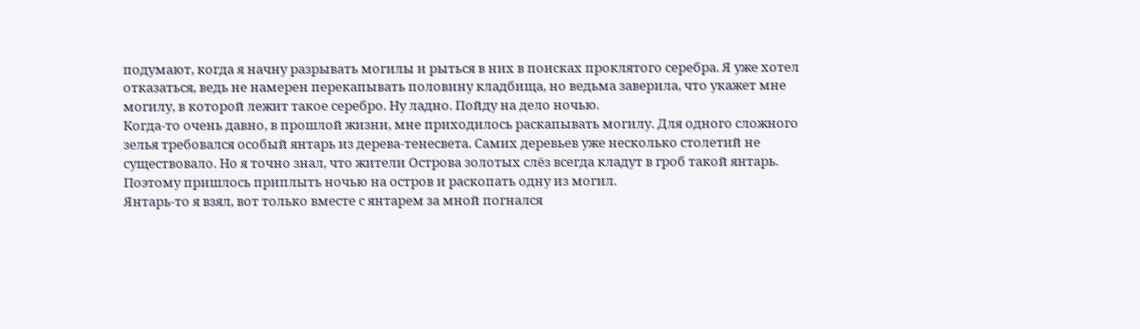подумают, когда я начну разрывать могилы и рыться в них в поисках проклятого серебра. Я уже хотел отказаться, ведь не намерен перекапывать половину кладбища, но ведьма заверила, что укажет мне могилу, в которой лежит такое серебро. Ну ладно. Пойду на дело ночью.
Когда-то очень давно, в прошлой жизни, мне приходилось раскапывать могилу. Для одного сложного зелья требовался особый янтарь из дерева-тенесвета. Самих деревьев уже несколько столетий не существовало. Но я точно знал, что жители Острова золотых слёз всегда кладут в гроб такой янтарь. Поэтому пришлось приплыть ночью на остров и раскопать одну из могил.
Янтарь-то я взял, вот только вместе с янтарем за мной погнался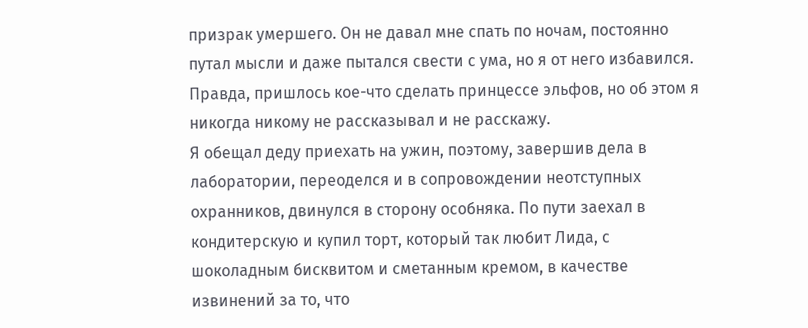призрак умершего. Он не давал мне спать по ночам, постоянно путал мысли и даже пытался свести с ума, но я от него избавился. Правда, пришлось кое-что сделать принцессе эльфов, но об этом я никогда никому не рассказывал и не расскажу.
Я обещал деду приехать на ужин, поэтому, завершив дела в лаборатории, переоделся и в сопровождении неотступных охранников, двинулся в сторону особняка. По пути заехал в кондитерскую и купил торт, который так любит Лида, с шоколадным бисквитом и сметанным кремом, в качестве извинений за то, что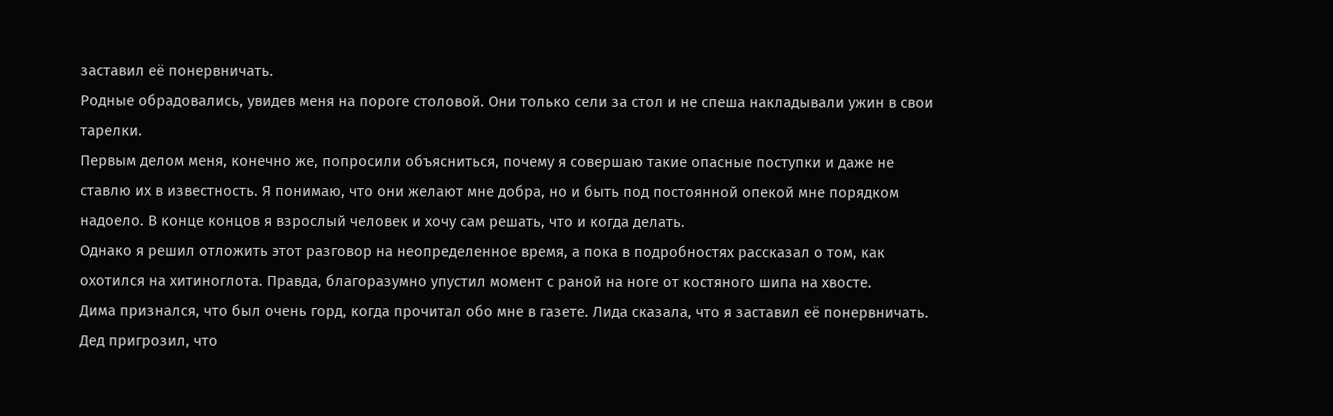заставил её понервничать.
Родные обрадовались, увидев меня на пороге столовой. Они только сели за стол и не спеша накладывали ужин в свои тарелки.
Первым делом меня, конечно же, попросили объясниться, почему я совершаю такие опасные поступки и даже не ставлю их в известность. Я понимаю, что они желают мне добра, но и быть под постоянной опекой мне порядком надоело. В конце концов я взрослый человек и хочу сам решать, что и когда делать.
Однако я решил отложить этот разговор на неопределенное время, а пока в подробностях рассказал о том, как охотился на хитиноглота. Правда, благоразумно упустил момент с раной на ноге от костяного шипа на хвосте.
Дима признался, что был очень горд, когда прочитал обо мне в газете. Лида сказала, что я заставил её понервничать. Дед пригрозил, что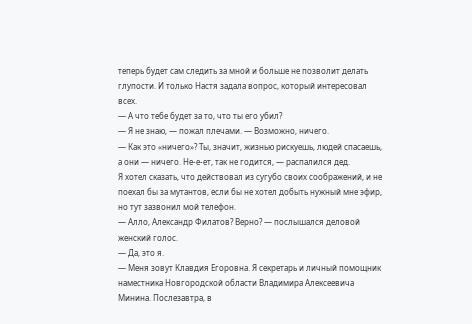теперь будет сам следить за мной и больше не позволит делать глупости. И только Настя задала вопрос, который интересовал всех.
— А что тебе будет за то, что ты его убил?
— Я не знаю, — пожал плечами. — Возможно, ничего.
— Как это «ничего»? Ты, значит, жизнью рискуешь, людей спасаешь, а они — ничего. Не-е-ет, так не годится, — распалился дед.
Я хотел сказать, что действовал из сугубо своих соображений, и не поехал бы за мутантов, если бы не хотел добыть нужный мне эфир, но тут зазвонил мой телефон.
— Алло, Александр Филатов? Верно? — послышался деловой женский голос.
— Да, это я.
— Меня зовут Клавдия Егоровна. Я секретарь и личный помощник наместника Новгородской области Владимира Алексеевича Минина. Послезавтра, в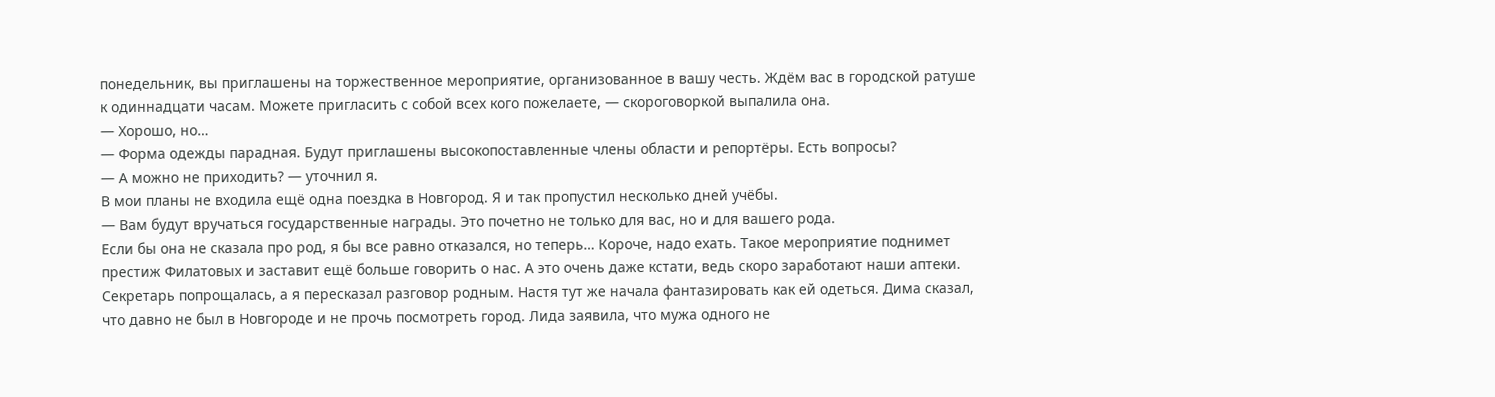понедельник, вы приглашены на торжественное мероприятие, организованное в вашу честь. Ждём вас в городской ратуше к одиннадцати часам. Можете пригласить с собой всех кого пожелаете, — скороговоркой выпалила она.
— Хорошо, но…
— Форма одежды парадная. Будут приглашены высокопоставленные члены области и репортёры. Есть вопросы?
— А можно не приходить? — уточнил я.
В мои планы не входила ещё одна поездка в Новгород. Я и так пропустил несколько дней учёбы.
— Вам будут вручаться государственные награды. Это почетно не только для вас, но и для вашего рода.
Если бы она не сказала про род, я бы все равно отказался, но теперь… Короче, надо ехать. Такое мероприятие поднимет престиж Филатовых и заставит ещё больше говорить о нас. А это очень даже кстати, ведь скоро заработают наши аптеки.
Секретарь попрощалась, а я пересказал разговор родным. Настя тут же начала фантазировать как ей одеться. Дима сказал, что давно не был в Новгороде и не прочь посмотреть город. Лида заявила, что мужа одного не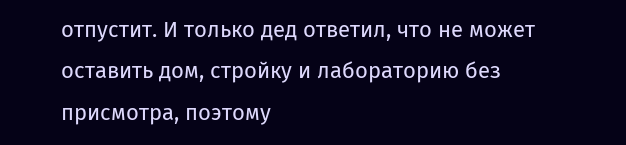отпустит. И только дед ответил, что не может оставить дом, стройку и лабораторию без присмотра, поэтому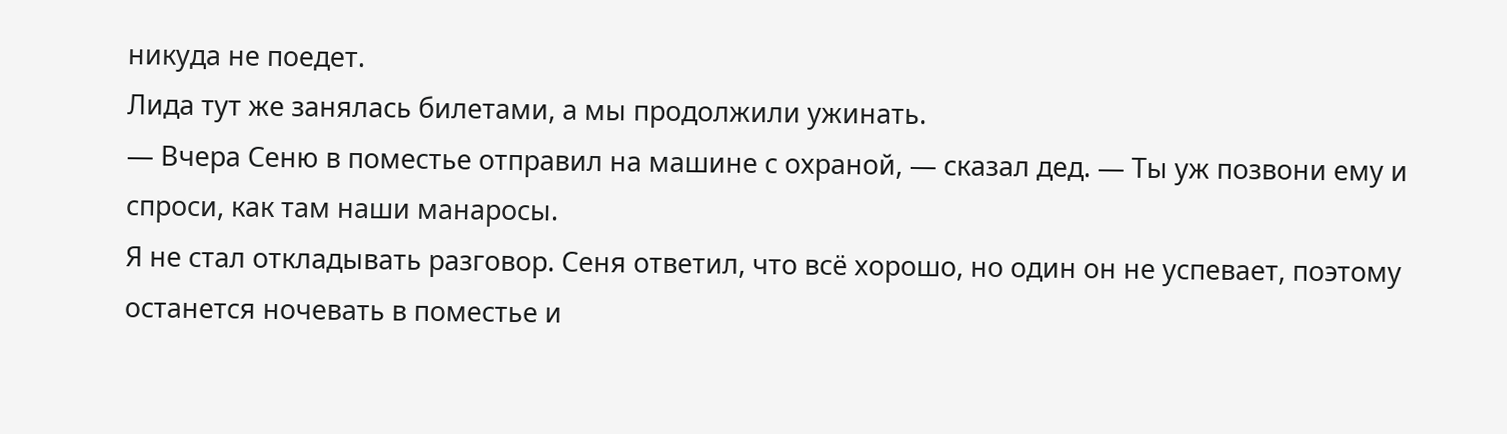никуда не поедет.
Лида тут же занялась билетами, а мы продолжили ужинать.
— Вчера Сеню в поместье отправил на машине с охраной, — сказал дед. — Ты уж позвони ему и спроси, как там наши манаросы.
Я не стал откладывать разговор. Сеня ответил, что всё хорошо, но один он не успевает, поэтому останется ночевать в поместье и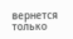вернется только